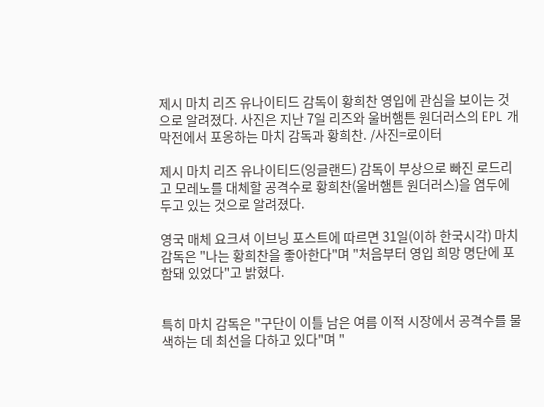제시 마치 리즈 유나이티드 감독이 황희찬 영입에 관심을 보이는 것으로 알려졌다. 사진은 지난 7일 리즈와 울버햄튼 원더러스의 EPL 개막전에서 포옹하는 마치 감독과 황희찬. /사진=로이터

제시 마치 리즈 유나이티드(잉글랜드) 감독이 부상으로 빠진 로드리고 모레노를 대체할 공격수로 황희찬(울버햄튼 원더러스)을 염두에 두고 있는 것으로 알려졌다.

영국 매체 요크셔 이브닝 포스트에 따르면 31일(이하 한국시각) 마치 감독은 "나는 황희찬을 좋아한다"며 "처음부터 영입 희망 명단에 포함돼 있었다"고 밝혔다.


특히 마치 감독은 "구단이 이틀 남은 여름 이적 시장에서 공격수를 물색하는 데 최선을 다하고 있다"며 "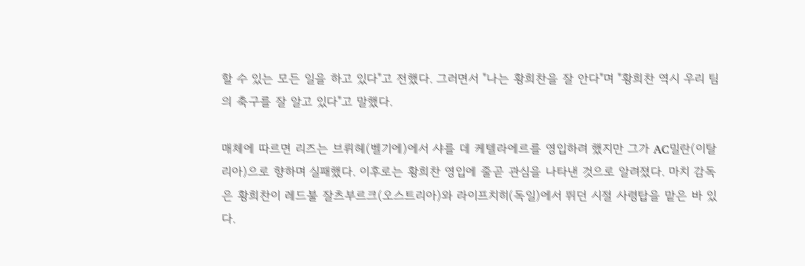할 수 있는 모든 일을 하고 있다"고 전했다. 그러면서 "나는 황희찬을 잘 안다"며 "황희찬 역시 우리 팀의 축구를 잘 알고 있다"고 말했다.

매체에 따르면 리즈는 브뤼헤(벨기에)에서 샤를 데 케텔라에르를 영입하려 했지만 그가 AC밀란(이탈리아)으로 향하며 실패했다. 이후로는 황희찬 영입에 줄곧 관심을 나타낸 것으로 알려졌다. 마치 감독은 황희찬이 레드불 잘츠부르크(오스트리아)와 라이프치히(독일)에서 뛰던 시절 사령탑을 맡은 바 있다.